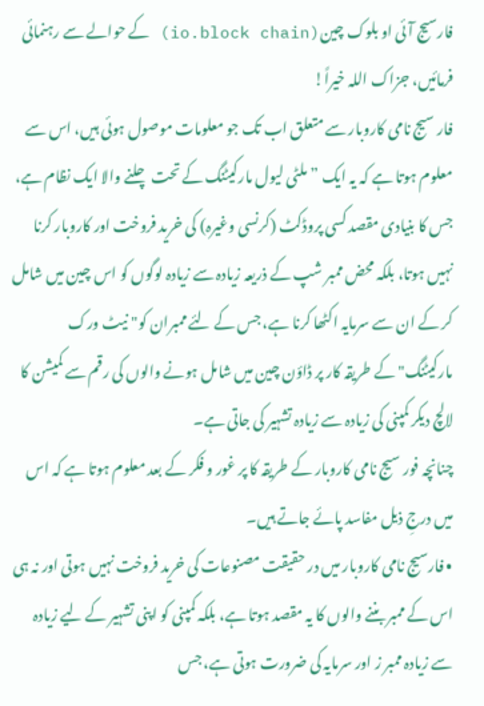فارسیج آئی او بلوک چین(io.block chain) کے حوالے سے رہنمائی فرمائیں، جزاک اللہ خیراً!
فار سیج نامی کاروبار سے متعلق اب تک جو معلومات موصول ہوئی ہیں، اس سے معلوم ہوتا ہے کہ یہ ایک ” ملٹی لیول مارکیٹنگ کے تحت چلنے والا ایک نظام ہے، جس کا بنیادی مقصد کسی پروڈکٹ (کرنسی وغیرہ) کی خرید فروخت اور کاروبار کرنا نہیں ہوتا، بلکہ محض ممبر شپ کے ذریعہ زیادہ سے زیادہ لوگوں کو اس چین میں شامل کر کے ان سے سرمایہ اکٹھا کرنا ہے، جس کے لئے ممبران کو" نیٹ ورک مارکیٹنگ" کے طریقہ کار پر ڈاؤن چین میں شامل ہونے والوں کی رقم سے کمیشن کا لالچ دیکر کمپنی کی زیادہ سے زیادہ تشہیر کی جاتی ہے۔
چنانچہ فور سیج نامی کاروبار کے طریقہ کا پر غور و فکر کے بعد معلوم ہوتا ہے کہ اس میں درجِ ذیل مفاسد پائے جاتے ہیں۔
• فارسیج نامی کاروبار میں در حقیقت مصنوعات کی خرید فروخت نہیں ہوتی اور نہ ہی اس کے ممبر بننے والوں کا یہ مقصد ہوتا ہے، بلکہ کمپنی کو اپنی تشہیر کے لیے زیادہ سے زیادہ ممبر ز اور سرمایہ کی ضرورت ہوتی ہے، جس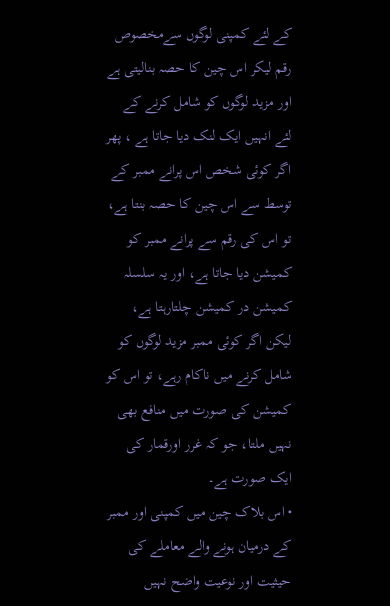کے لئے کمپنی لوگوں سےمخصوص رقم لیکر اس چین کا حصہ بنالیتی ہے اور مزید لوگوں کو شامل کرنے کے لئے انہیں ایک لنک دیا جاتا ہے ، پھر اگر کوئی شخص اس پرانے ممبر کے توسط سے اس چین کا حصہ بنتا ہے، تو اس کی رقم سے پرانے ممبر کو کمیشن دیا جاتا ہے، اور یہ سلسلہ کمیشن در کمیشن چلتارہتا ہے، لیکن اگر کوئی ممبر مزید لوگوں کو شامل کرنے میں ناکام رہے، تو اس کو کمیشن کی صورت میں منافع بھی نہیں ملتا، جو کہ غرر اورقمار کی ایک صورت ہے۔
• اس بلاک چین میں کمپنی اور ممبر کے درمیان ہونے والے معاملے کی حیثیت اور نوعیت واضح نہیں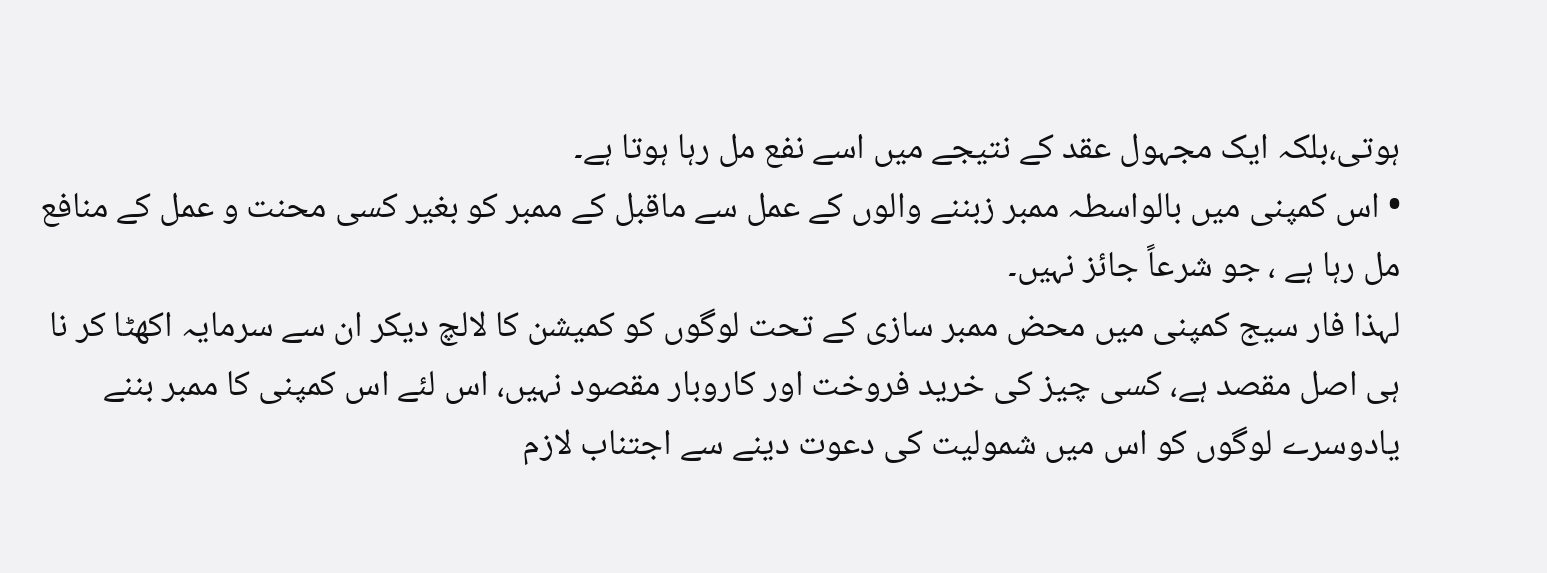ہوتی،بلکہ ایک مجہول عقد کے نتیجے میں اسے نفع مل رہا ہوتا ہے۔
• اس کمپنی میں بالواسطہ ممبر زبننے والوں کے عمل سے ماقبل کے ممبر کو بغیر کسی محنت و عمل کے منافع مل رہا ہے ، جو شرعاً جائز نہیں۔
لہذا فار سیج کمپنی میں محض ممبر سازی کے تحت لوگوں کو کمیشن کا لالچ دیکر ان سے سرمایہ اکھٹا کر نا ہی اصل مقصد ہے، کسی چیز کی خرید فروخت اور کاروبار مقصود نہیں، اس لئے اس کمپنی کا ممبر بننے یادوسرے لوگوں کو اس میں شمولیت کی دعوت دینے سے اجتناب لازم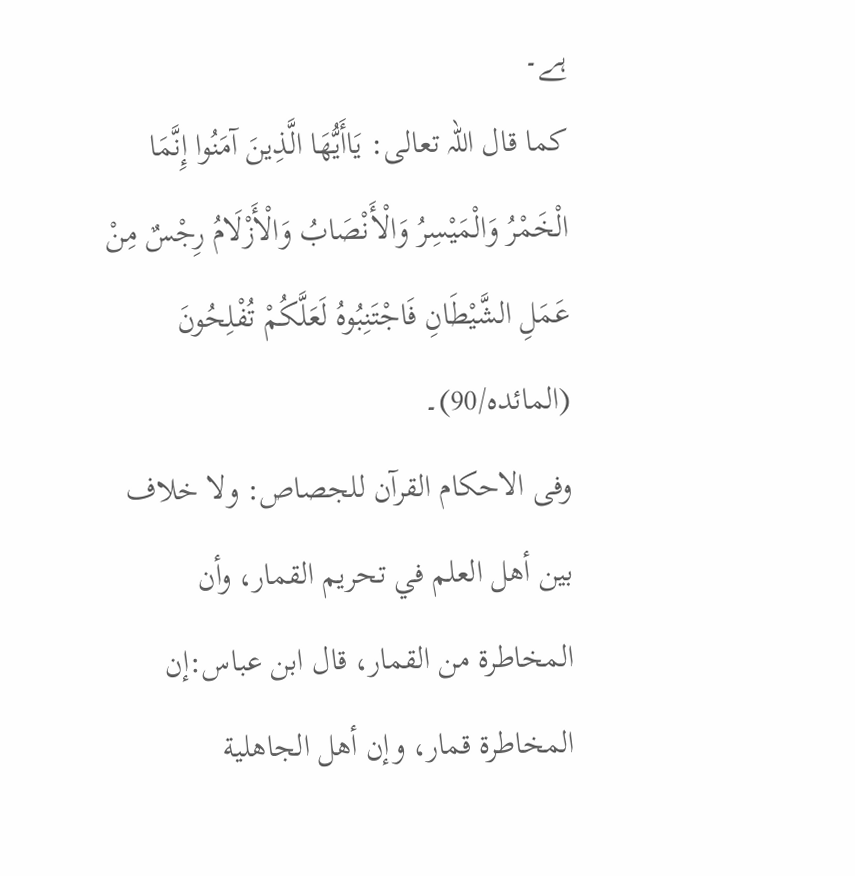ہے۔
کما قال اللہ تعالی: يَاأَيُّهَا الَّذِينَ آمَنُوا إِنَّمَا الْخَمْرُ وَالْمَيْسِرُ وَالْأَنْصَابُ وَالْأَزْلَامُ رِجْسٌ مِنْ عَمَلِ الشَّيْطَانِ فَاجْتَنِبُوهُ لَعَلَّكُمْ تُفْلِحُونَ (المائدہ/90)۔
وفی الاحکام القرآن للجصاص: ولا خلاف بين أهل العلم في تحريم القمار، وأن المخاطرة من القمار، قال ابن عباس:إن المخاطرة قمار، وإن أھل الجاھلية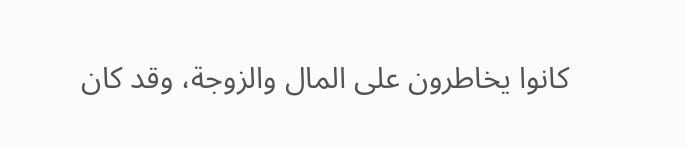كانوا يخاطرون على المال والزوجة، وقد كان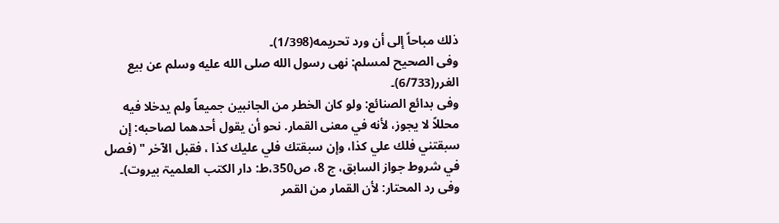ذلك مباحاً إلى أن ورد تحريمه(1/398)۔
وفی الصحیح لمسلم: نهی رسول الله صلى الله عليه وسلم عن بيع الغرر(6/733)۔
وفی بدائع الصنائع: ولو كان الخطر من الجانبين جميعاً ولم يدخلا فيه محللاً لا يجوز، لأنه في معنى القمار. نحو أن يقول أحدھما لصاحبه: إن سبقتني فلك علي كذا، وإن سبقتك فلي عليك كذا ، فقبل الآخر " (فصل في شروط جواز السابق، ج 8، ص350،ط: دار الکتب العلمیۃ بیروت)۔
وفی رد المحتار: لأن القمار من القمر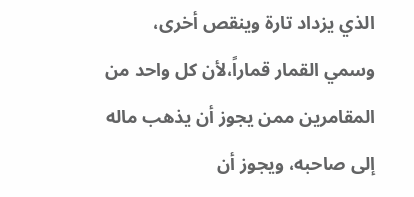الذي يزداد تارة وينقص أخرى، وسمي القمار قماراً،لأن كل واحد من المقامرين ممن يجوز أن يذهب ماله إلى صاحبه، ويجوز أن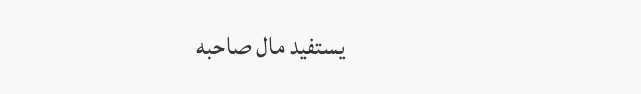يستفيد مال صاحبه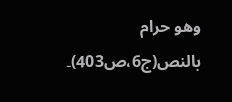وهو حرام بالنص(ج6،ص403)۔